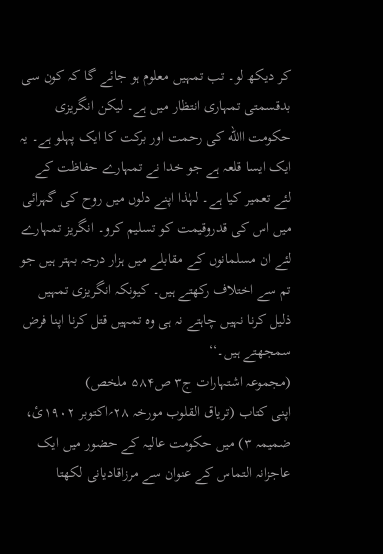کر دیکھ لو۔ تب تمہیں معلوم ہو جائے گا کہ کون سی بدقسمتی تمہاری انتظار میں ہے۔ لیکن انگریزی حکومت االله کی رحمت اور برکت کا ایک پہلو ہے۔ یہ ایک ایسا قلعہ ہے جو خدا نے تمہارے حفاظت کے لئے تعمیر کیا ہے۔ لہٰذا اپنے دلوں میں روح کی گہرائی میں اس کی قدروقیمت کو تسلیم کرو۔ انگریز تمہارے لئے ان مسلمانوں کے مقابلے میں ہزار درجہ بہتر ہیں جو تم سے اختلاف رکھتے ہیں۔ کیونکہ انگریزی تمہیں ذلیل کرنا نہیں چاہتے نہ ہی وہ تمہیں قتل کرنا اپنا فرض سمجھتے ہیں۔‘‘
(مجموعہ اشتہارات ج۳ ص۵۸۴ ملخص)
اپنی کتاب (تریاق القلوب مورخہ ۲۸؍اکتوبر ۱۹۰۲ئ، ضمیمہ ۳) میں حکومت عالیہ کے حضور میں ایک عاجزانہ التماس کے عنوان سے مرزاقادیانی لکھتا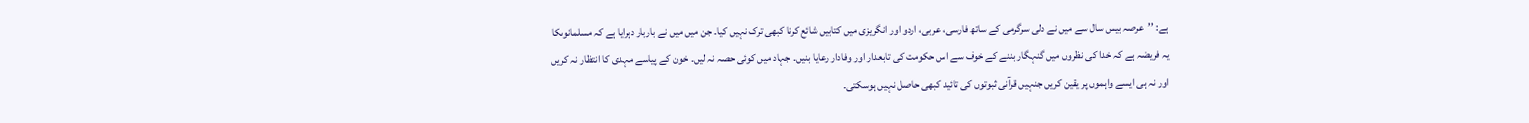ہے: ’’عرصہ بیس سال سے میں نے دلی سرگرمی کے ساتھ فارسی، عربی، اردو اور انگریزی میں کتابیں شائع کرنا کبھی ترک نہیں کیا۔ جن میں میں نے باربار دہرایا ہے کہ مسلمانوںکا یہ فریضہ ہے کہ خدا کی نظروں میں گنہگار بننے کے خوف سے اس حکومت کی تابعدار اور وفادار رعایا بنیں۔ جہاد میں کوئی حصہ نہ لیں۔ خون کے پیاسے مہدی کا انتظار نہ کریں اور نہ ہی ایسے واہموں پر یقین کریں جنہیں قرآنی ثبوتوں کی تائید کبھی حاصل نہیں ہوسکتی۔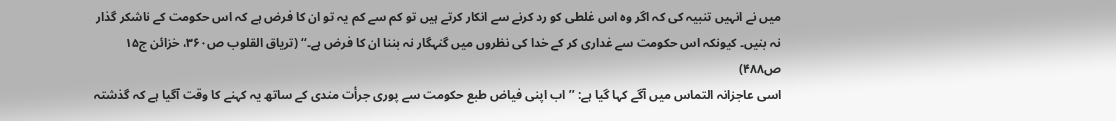میں نے انہیں تنبیہ کی کہ اگر وہ اس غلطی کو رد کرنے سے انکار کرتے ہیں تو کم سے کم یہ تو ان کا فرض ہے کہ اس حکومت کے ناشکر گذار نہ بنیں۔ کیونکہ اس حکومت سے غداری کر کے خدا کی نظروں میں گنہگار نہ بننا ان کا فرض ہے۔‘‘ (تریاق القلوب ص۳۶۰، خزائن ج۱۵ ص۴۸۸)
اسی عاجزانہ التماس میں آگے کہا گیا ہے: ’’اب اپنی فیاض طبع حکومت سے پوری جرأت مندی کے ساتھ یہ کہنے کا وقت آگیا ہے کہ گذشتہ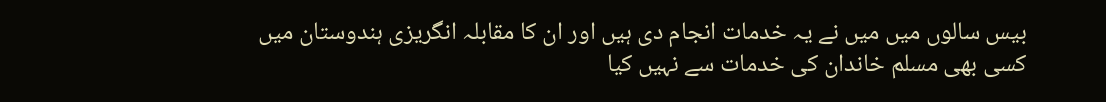بیس سالوں میں میں نے یہ خدمات انجام دی ہیں اور ان کا مقابلہ انگریزی ہندوستان میں کسی بھی مسلم خاندان کی خدمات سے نہیں کیا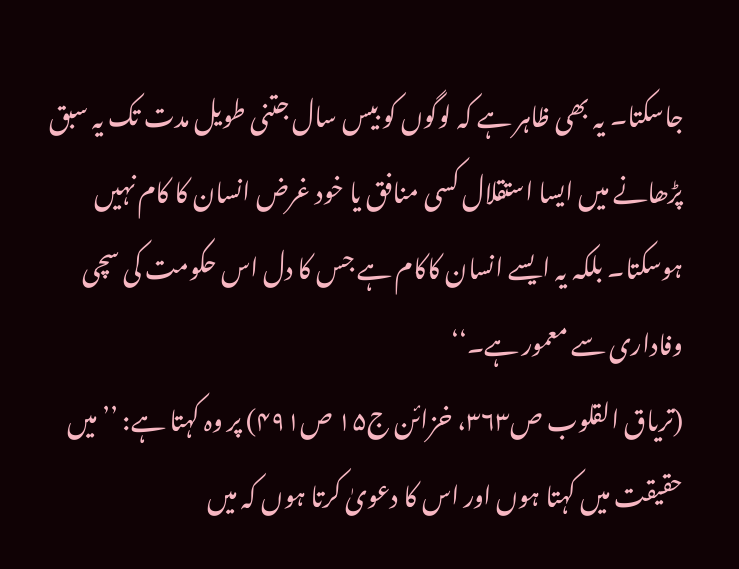جاسکتا۔ یہ بھی ظاہر ہے کہ لوگوں کو بیس سال جتنی طویل مدت تک یہ سبق پڑھانے میں ایسا استقلال کسی منافق یا خود غرض انسان کا کام نہیں ہوسکتا۔ بلکہ یہ ایسے انسان کاکام ہے جس کا دل اس حکومت کی سچی وفاداری سے معمور ہے۔‘‘
(تریاق القلوب ص۳۶۳، خزائن ج۱۵ ص۴۹۱) پر وہ کہتا ہے: ’’میں حقیقت میں کہتا ہوں اور اس کا دعویٰ کرتا ہوں کہ میں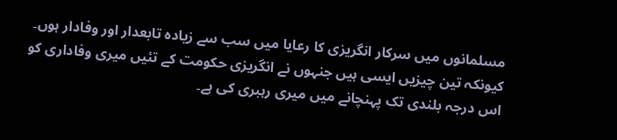مسلمانوں میں سرکار انگریزی کا رعایا میں سب سے زیادہ تابعدار اور وفادار ہوں۔ کیونکہ تین چیزیں ایسی ہیں جنہوں نے انگریزی حکومت کے تئیں میری وفاداری کو اس درجہ بلندی تک پہنچانے میں میری رہبری کی ہے۔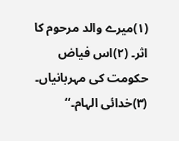(۱)میرے والد مرحوم کا اثر۔ (۲)اس فیاض حکومت کی مہربانیاں۔ (۳)خدائی الہام۔‘‘